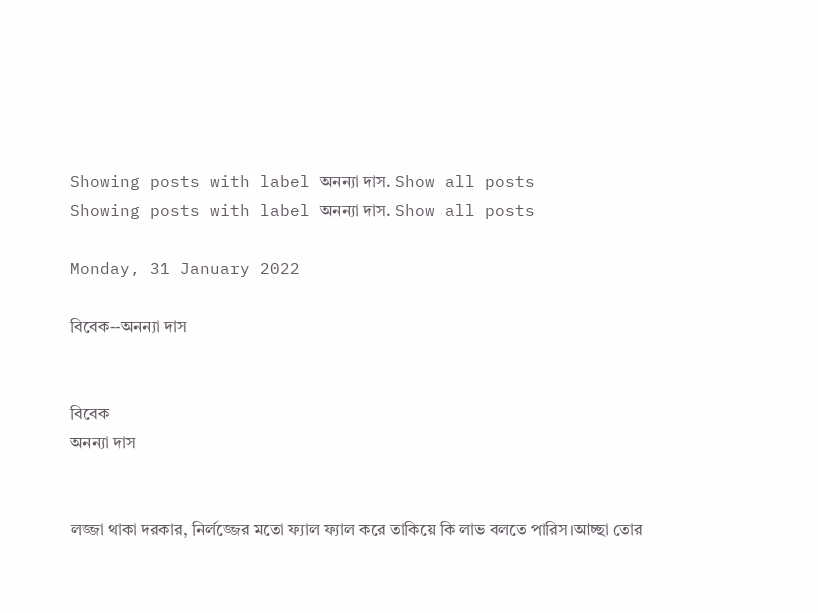Showing posts with label অনন্যা দাস. Show all posts
Showing posts with label অনন্যা দাস. Show all posts

Monday, 31 January 2022

বিবেক--অনন্যা দাস


বিবেক
অনন্যা দাস


লজ্জা থাকা দরকার, নির্লজ্জের মতো ফ্যাল ফ্যাল করে তাকিয়ে কি লাভ বলতে পারিস।আচ্ছা তোর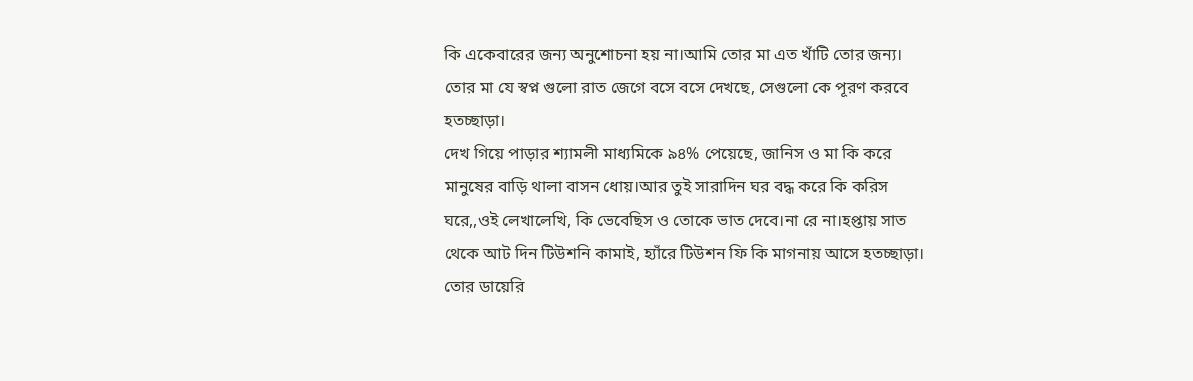কি একেবারের জন্য অনুশোচনা হয় না।আমি তোর মা এত খাঁটি তোর জন্য। তোর মা যে স্বপ্ন গুলো রাত জেগে বসে বসে দেখছে, সেগুলো কে পূরণ করবে হতচ্ছাড়া।
দেখ গিয়ে পাড়ার শ্যামলী মাধ্যমিকে ৯৪% পেয়েছে, জানিস ও মা কি করে মানুষের বাড়ি থালা বাসন ধোয়।আর তুই সারাদিন ঘর বদ্ধ করে কি করিস ঘরে,,ওই লেখালেখি, কি ভেবেছিস ও তোকে ভাত দেবে।না রে না।হপ্তায় সাত থেকে আট দিন টিউশনি কামাই, হ্যাঁরে টিউশন ফি কি মাগনায় আসে হতচ্ছাড়া। তোর ডায়েরি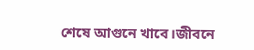শেষে‌ আগুনে খাবে।জীবনে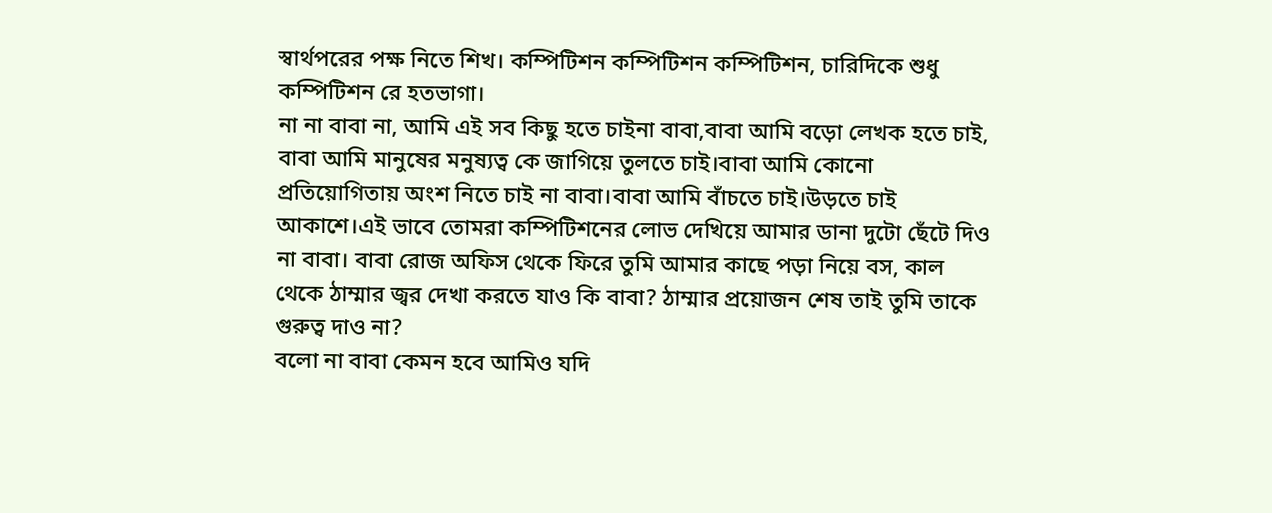স্বার্থপরের পক্ষ নিতে শিখ। কম্পিটিশন কম্পিটিশন কম্পিটিশন, চারিদিকে শুধু কম্পিটিশন রে হতভাগা।
না না বাবা না, আমি এই সব কিছু হতে চাইনা বাবা,বাবা আমি বড়ো লেখক হতে চাই, বাবা আমি মানুষের মনুষ্যত্ব কে জাগিয়ে তুলতে চাই।বাবা আমি কোনো প্রতিয়োগিতায় অংশ নিতে চাই না বাবা।বাবা আমি বাঁচতে চাই।উড়তে চাই আকাশে।এই ভাবে তোমরা কম্পিটিশনের লোভ দেখিয়ে আমার ডানা দুটো ছেঁটে দিও না বাবা। বাবা রোজ অফিস থেকে ফিরে তুমি আমার কাছে পড়া নিয়ে বস, কাল থেকে ঠাম্মার জ্বর দেখা করতে যাও কি বাবা? ঠাম্মার প্রয়োজন শেষ তাই তুমি তাকে গুরুত্ব দাও না?
বলো না বাবা কেমন হবে আমিও যদি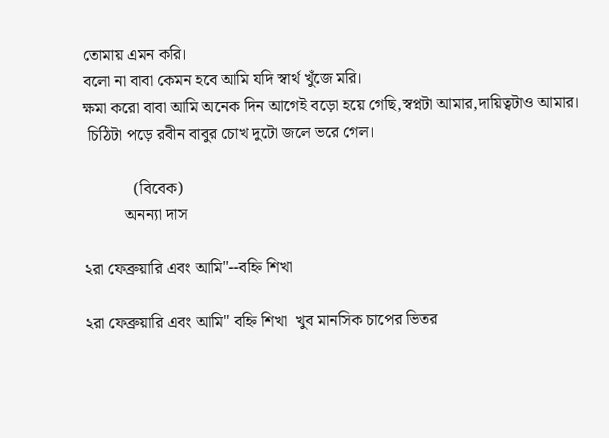তোমায় এমন করি।
বলো না বাবা কেমন হবে আমি যদি স্বার্থ খুঁজে মরি।
ক্ষমা করো বাবা আমি অনেক দিন আগেই বড়ো হয়ে গেছি,স্বপ্নটা আমার,দায়িত্বটাও আমার।
 চিঠিটা পড়ে রবীন বাবুর চোখ দুটো জলে ভরে গেল।

            (বিবেক)
          অনন্যা দাস

২রা ফেব্রুয়ারি এবং আমি"--বহ্নি শিখা

২রা ফেব্রুয়ারি এবং আমি" বহ্নি শিখা  খুব মানসিক চাপের ভিতর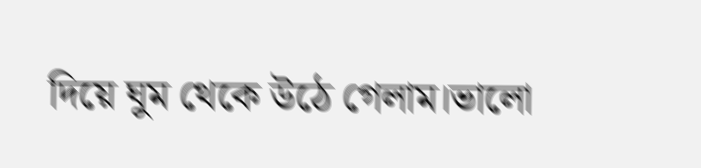দিয়ে ঘুম থেকে উঠে গেলাম।ভালো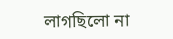লাগছিলো না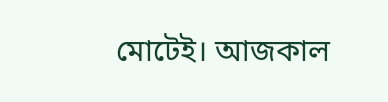মোটেই। আজকাল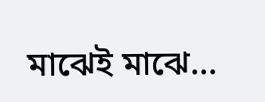মাঝেই মাঝে...